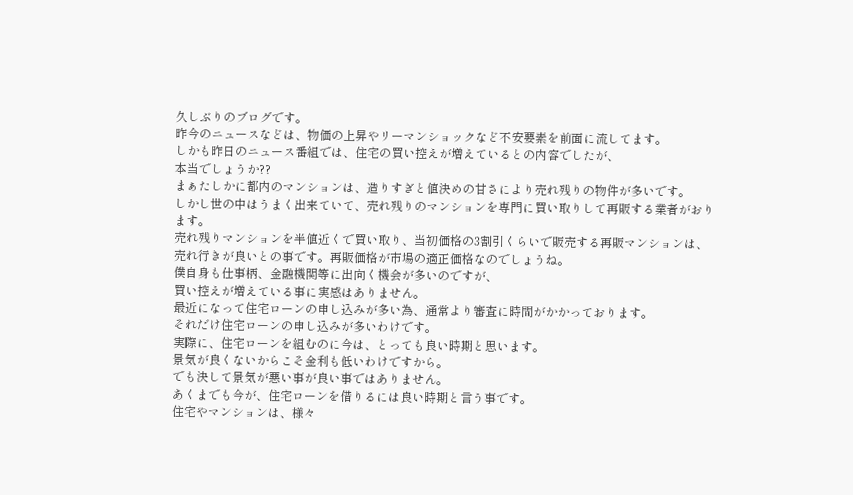久しぶりのブログです。
昨今のニュースなどは、物価の上昇やリーマンショックなど不安要素を前面に流してます。
しかも昨日のニュース番組では、住宅の買い控えが増えているとの内容でしたが、
本当でしょうか??
まぁたしかに都内のマンションは、造りすぎと値決めの甘さにより売れ残りの物件が多いです。
しかし世の中はうまく出来ていて、売れ残りのマンションを専門に買い取りして再販する業者がおります。
売れ残りマンションを半値近くで買い取り、当初価格の3割引くらいで販売する再販マンションは、
売れ行きが良いとの事です。再販価格が市場の適正価格なのでしょうね。
僕自身も仕事柄、金融機関等に出向く機会が多いのですが、
買い控えが増えている事に実感はありません。
最近になって住宅ローンの申し込みが多い為、通常より審査に時間がかかっております。
それだけ住宅ローンの申し込みが多いわけです。
実際に、住宅ローンを組むのに今は、とっても良い時期と思います。
景気が良くないからこそ金利も低いわけですから。
でも決して景気が悪い事が良い事ではありません。
あくまでも今が、住宅ローンを借りるには良い時期と言う事です。
住宅やマンションは、様々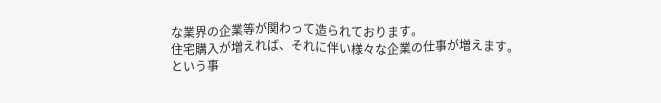な業界の企業等が関わって造られております。
住宅購入が増えれば、それに伴い様々な企業の仕事が増えます。
という事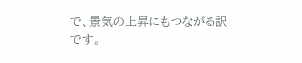で、景気の上昇にもつながる訳です。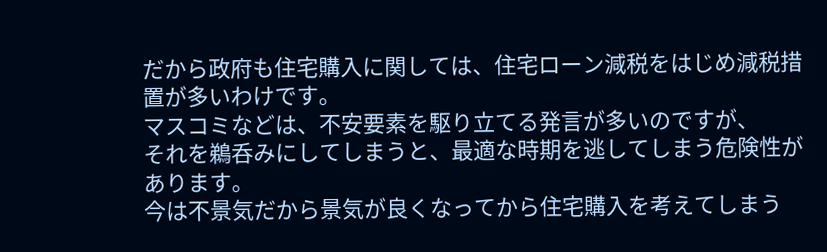だから政府も住宅購入に関しては、住宅ローン減税をはじめ減税措置が多いわけです。
マスコミなどは、不安要素を駆り立てる発言が多いのですが、
それを鵜呑みにしてしまうと、最適な時期を逃してしまう危険性があります。
今は不景気だから景気が良くなってから住宅購入を考えてしまう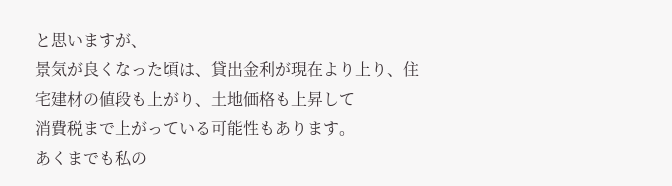と思いますが、
景気が良くなった頃は、貸出金利が現在より上り、住宅建材の値段も上がり、土地価格も上昇して
消費税まで上がっている可能性もあります。
あくまでも私の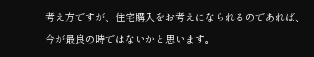考え方ですが、住宅購入をお考えになられるのであれば、
今が最良の時ではないかと思います。